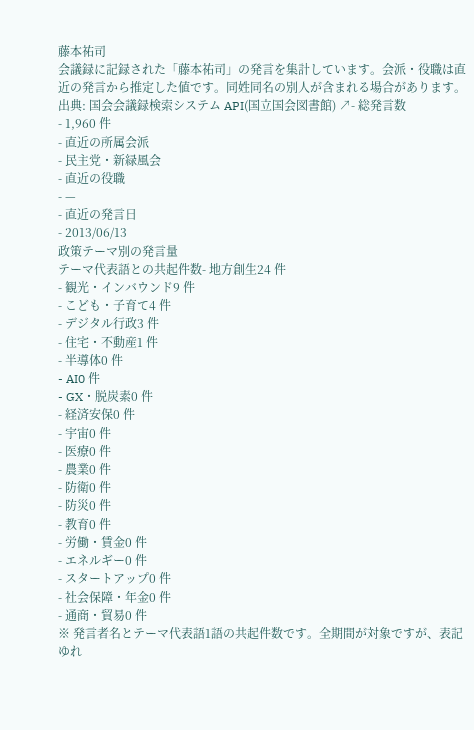藤本祐司
会議録に記録された「藤本祐司」の発言を集計しています。会派・役職は直近の発言から推定した値です。同姓同名の別人が含まれる場合があります。
出典: 国会会議録検索システム API(国立国会図書館) ↗- 総発言数
- 1,960 件
- 直近の所属会派
- 民主党・新緑風会
- 直近の役職
- —
- 直近の発言日
- 2013/06/13
政策テーマ別の発言量
テーマ代表語との共起件数- 地方創生24 件
- 観光・インバウンド9 件
- こども・子育て4 件
- デジタル行政3 件
- 住宅・不動産1 件
- 半導体0 件
- AI0 件
- GX・脱炭素0 件
- 経済安保0 件
- 宇宙0 件
- 医療0 件
- 農業0 件
- 防衛0 件
- 防災0 件
- 教育0 件
- 労働・賃金0 件
- エネルギー0 件
- スタートアップ0 件
- 社会保障・年金0 件
- 通商・貿易0 件
※ 発言者名とテーマ代表語1語の共起件数です。全期間が対象ですが、表記ゆれ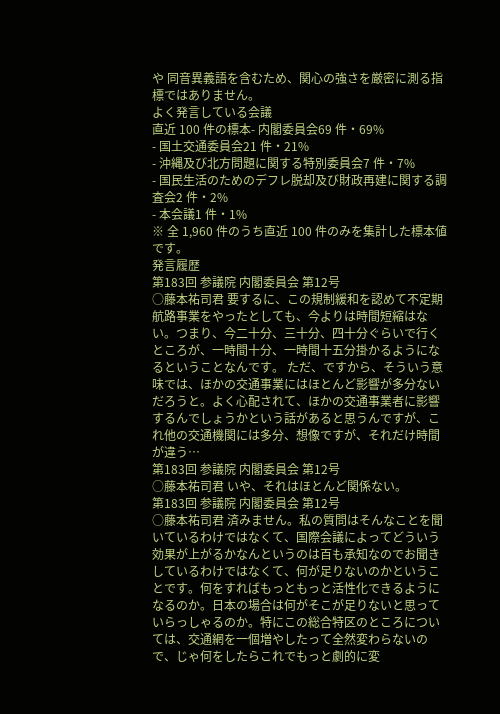や 同音異義語を含むため、関心の強さを厳密に測る指標ではありません。
よく発言している会議
直近 100 件の標本- 内閣委員会69 件・69%
- 国土交通委員会21 件・21%
- 沖縄及び北方問題に関する特別委員会7 件・7%
- 国民生活のためのデフレ脱却及び財政再建に関する調査会2 件・2%
- 本会議1 件・1%
※ 全 1,960 件のうち直近 100 件のみを集計した標本値です。
発言履歴
第183回 参議院 内閣委員会 第12号
○藤本祐司君 要するに、この規制緩和を認めて不定期航路事業をやったとしても、今よりは時間短縮はない。つまり、今二十分、三十分、四十分ぐらいで行くところが、一時間十分、一時間十五分掛かるようになるということなんです。 ただ、ですから、そういう意味では、ほかの交通事業にはほとんど影響が多分ないだろうと。よく心配されて、ほかの交通事業者に影響するんでしょうかという話があると思うんですが、これ他の交通機関には多分、想像ですが、それだけ時間が違う…
第183回 参議院 内閣委員会 第12号
○藤本祐司君 いや、それはほとんど関係ない。
第183回 参議院 内閣委員会 第12号
○藤本祐司君 済みません。私の質問はそんなことを聞いているわけではなくて、国際会議によってどういう効果が上がるかなんというのは百も承知なのでお聞きしているわけではなくて、何が足りないのかということです。何をすればもっともっと活性化できるようになるのか。日本の場合は何がそこが足りないと思っていらっしゃるのか。特にこの総合特区のところについては、交通網を一個増やしたって全然変わらないので、じゃ何をしたらこれでもっと劇的に変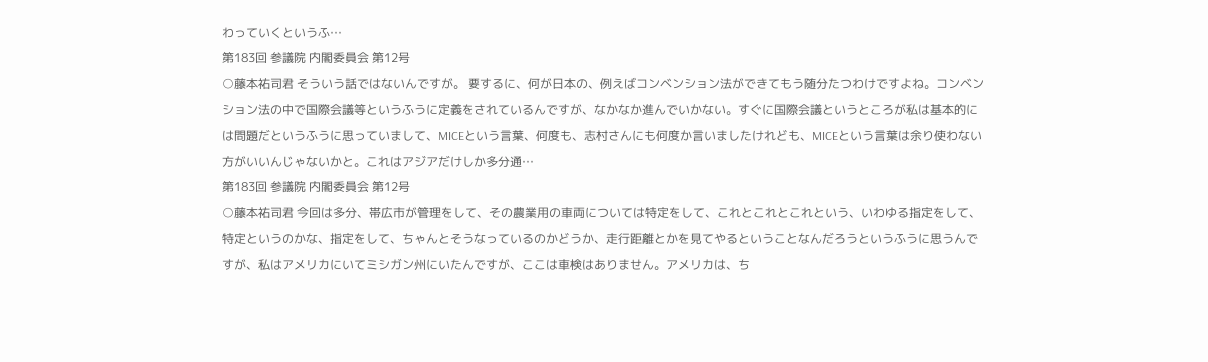わっていくというふ…
第183回 参議院 内閣委員会 第12号
○藤本祐司君 そういう話ではないんですが。 要するに、何が日本の、例えばコンベンション法ができてもう随分たつわけですよね。コンベンション法の中で国際会議等というふうに定義をされているんですが、なかなか進んでいかない。すぐに国際会議というところが私は基本的には問題だというふうに思っていまして、MICEという言葉、何度も、志村さんにも何度か言いましたけれども、MICEという言葉は余り使わない方がいいんじゃないかと。これはアジアだけしか多分通…
第183回 参議院 内閣委員会 第12号
○藤本祐司君 今回は多分、帯広市が管理をして、その農業用の車両については特定をして、これとこれとこれという、いわゆる指定をして、特定というのかな、指定をして、ちゃんとそうなっているのかどうか、走行距離とかを見てやるということなんだろうというふうに思うんですが、私はアメリカにいてミシガン州にいたんですが、ここは車検はありません。アメリカは、ち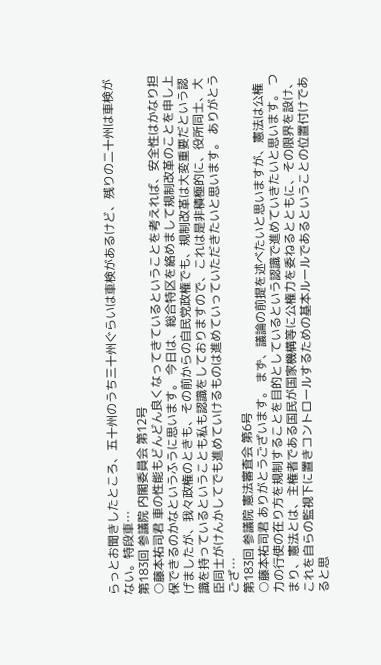らっとお聞きしたところ、五十州のうち三十州ぐらいは車検があるけど、残りの二十州は車検がない。特段車…
第183回 参議院 内閣委員会 第12号
○藤本祐司君 車の性能もどんどん良くなってきているということを考えれば、安全性はかなり担保できるのかなというふうに思います。 今日は、総合特区を絡めまして規制改革のことを申し上げましたが、我々政権のときも、その前からの自民党政権でも、規制改革は大変重要だという認識を持っているということも私も認識をしておりますので、これは是非積極的に、役所同士、大臣同士がけんかしてでも進めていけるものは進めていっていただきたいと思います。 ありがとうござ…
第183回 参議院 憲法審査会 第6号
○藤本祐司君 ありがとうございます。 まず、議論の前提を述べたいと思いますが、憲法は公権力の行使の在り方を規制することを目的としているという認識で進めていきたいと思います。 つまり、憲法とは、主権者である国民が国家機構等に公権力を委ねるとともに、その限界を設け、これを自らの監視下に置きコントロールするための基本ルールであるということの位置付けであると思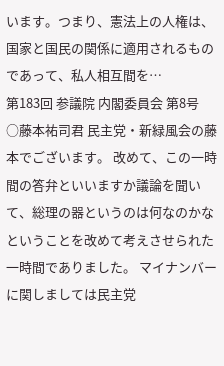います。つまり、憲法上の人権は、国家と国民の関係に適用されるものであって、私人相互間を…
第183回 参議院 内閣委員会 第8号
○藤本祐司君 民主党・新緑風会の藤本でございます。 改めて、この一時間の答弁といいますか議論を聞いて、総理の器というのは何なのかなということを改めて考えさせられた一時間でありました。 マイナンバーに関しましては民主党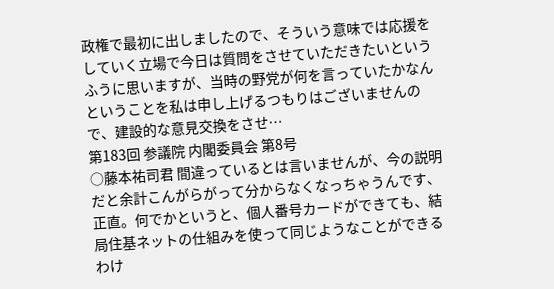政権で最初に出しましたので、そういう意味では応援をしていく立場で今日は質問をさせていただきたいというふうに思いますが、当時の野党が何を言っていたかなんということを私は申し上げるつもりはございませんので、建設的な意見交換をさせ…
第183回 参議院 内閣委員会 第8号
○藤本祐司君 間違っているとは言いませんが、今の説明だと余計こんがらがって分からなくなっちゃうんです、正直。何でかというと、個人番号カードができても、結局住基ネットの仕組みを使って同じようなことができるわけ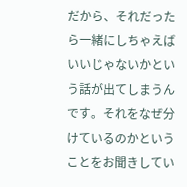だから、それだったら一緒にしちゃえばいいじゃないかという話が出てしまうんです。それをなぜ分けているのかということをお聞きしてい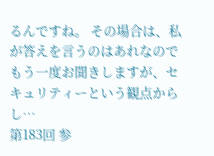るんですね。 その場合は、私が答えを言うのはあれなのでもう一度お聞きしますが、セキュリティーという観点からし…
第183回 参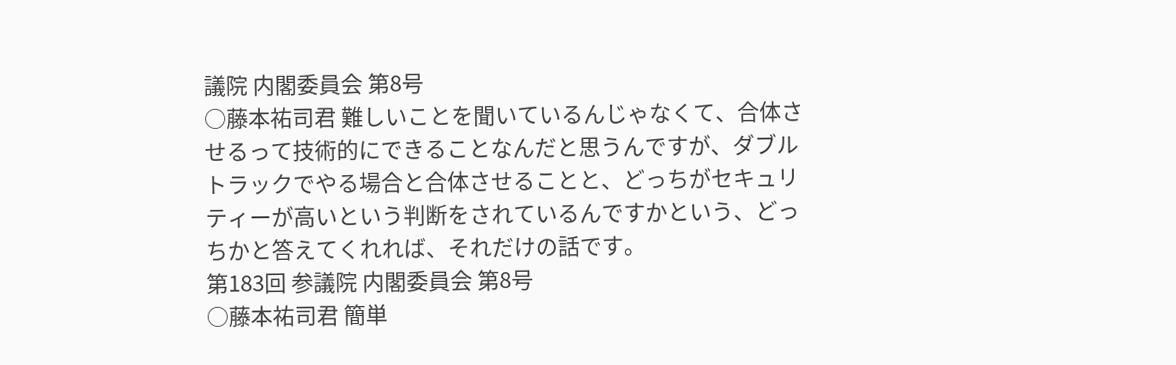議院 内閣委員会 第8号
○藤本祐司君 難しいことを聞いているんじゃなくて、合体させるって技術的にできることなんだと思うんですが、ダブルトラックでやる場合と合体させることと、どっちがセキュリティーが高いという判断をされているんですかという、どっちかと答えてくれれば、それだけの話です。
第183回 参議院 内閣委員会 第8号
○藤本祐司君 簡単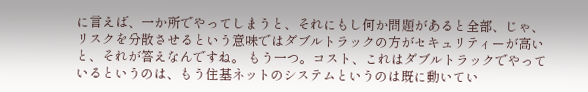に言えば、一か所でやってしまうと、それにもし何か問題があると全部、じゃ、リスクを分散させるという意味ではダブルトラックの方がセキュリティーが高いと、それが答えなんですね。 もう一つ。コスト、これはダブルトラックでやっているというのは、もう住基ネットのシステムというのは既に動いてい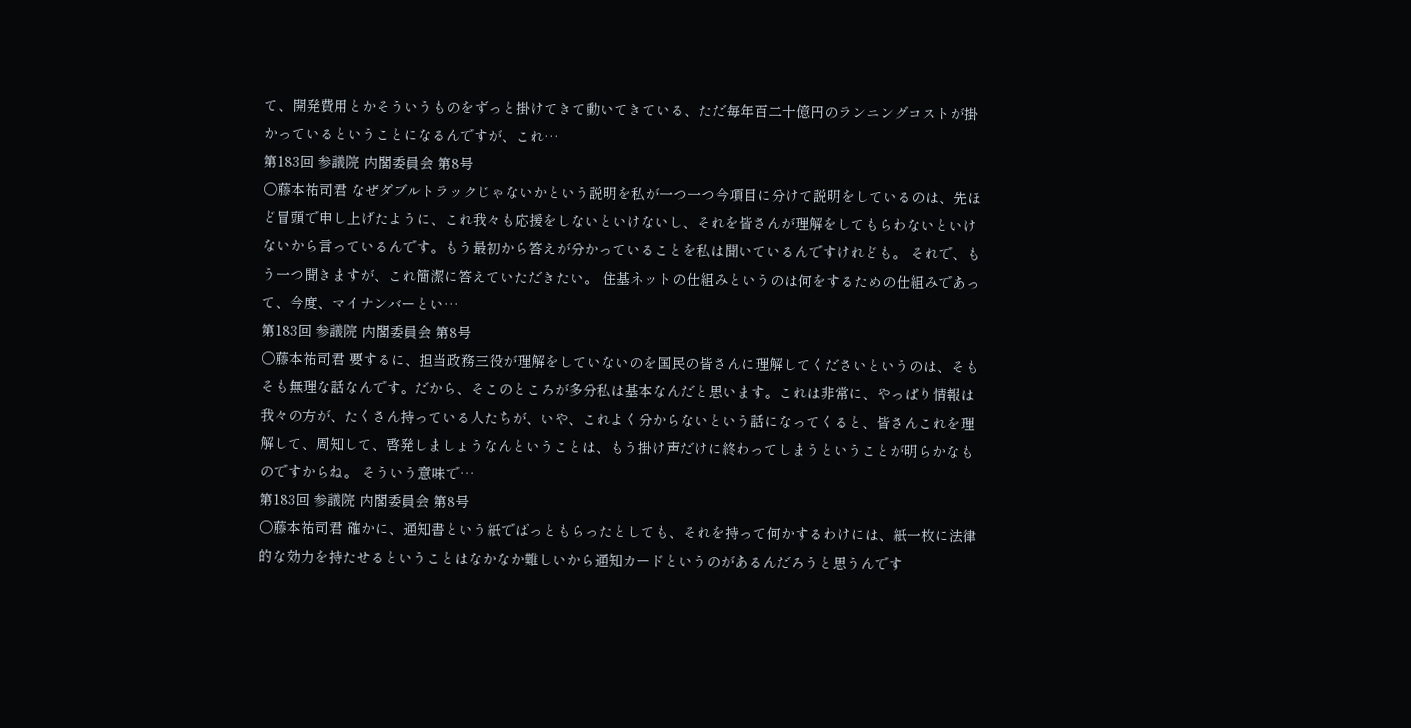て、開発費用とかそういうものをずっと掛けてきて動いてきている、ただ毎年百二十億円のランニングコストが掛かっているということになるんですが、これ…
第183回 参議院 内閣委員会 第8号
○藤本祐司君 なぜダブルトラックじゃないかという説明を私が一つ一つ今項目に分けて説明をしているのは、先ほど冒頭で申し上げたように、これ我々も応援をしないといけないし、それを皆さんが理解をしてもらわないといけないから言っているんです。もう最初から答えが分かっていることを私は聞いているんですけれども。 それで、もう一つ聞きますが、これ簡潔に答えていただきたい。 住基ネットの仕組みというのは何をするための仕組みであって、今度、マイナンバーとい…
第183回 参議院 内閣委員会 第8号
○藤本祐司君 要するに、担当政務三役が理解をしていないのを国民の皆さんに理解してくださいというのは、そもそも無理な話なんです。だから、そこのところが多分私は基本なんだと思います。これは非常に、やっぱり情報は我々の方が、たくさん持っている人たちが、いや、これよく分からないという話になってくると、皆さんこれを理解して、周知して、啓発しましょうなんということは、もう掛け声だけに終わってしまうということが明らかなものですからね。 そういう意味で…
第183回 参議院 内閣委員会 第8号
○藤本祐司君 確かに、通知書という紙でばっともらったとしても、それを持って何かするわけには、紙一枚に法律的な効力を持たせるということはなかなか難しいから通知カードというのがあるんだろうと思うんです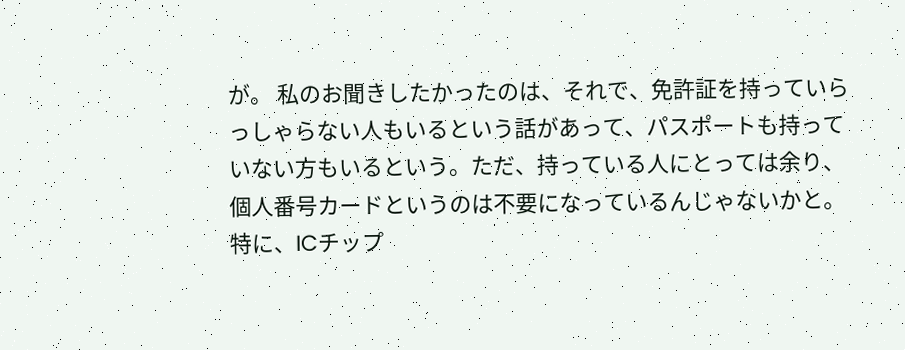が。 私のお聞きしたかったのは、それで、免許証を持っていらっしゃらない人もいるという話があって、パスポートも持っていない方もいるという。ただ、持っている人にとっては余り、個人番号カードというのは不要になっているんじゃないかと。特に、ICチップ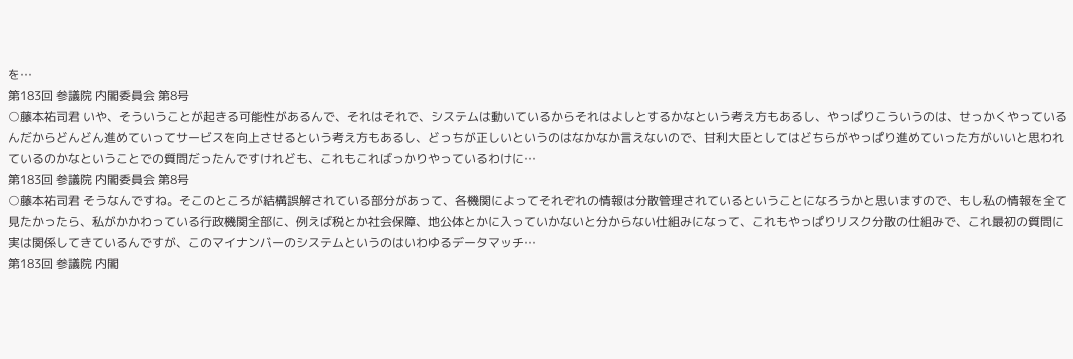を…
第183回 参議院 内閣委員会 第8号
○藤本祐司君 いや、そういうことが起きる可能性があるんで、それはそれで、システムは動いているからそれはよしとするかなという考え方もあるし、やっぱりこういうのは、せっかくやっているんだからどんどん進めていってサービスを向上させるという考え方もあるし、どっちが正しいというのはなかなか言えないので、甘利大臣としてはどちらがやっぱり進めていった方がいいと思われているのかなということでの質問だったんですけれども、これもこればっかりやっているわけに…
第183回 参議院 内閣委員会 第8号
○藤本祐司君 そうなんですね。そこのところが結構誤解されている部分があって、各機関によってそれぞれの情報は分散管理されているということになろうかと思いますので、もし私の情報を全て見たかったら、私がかかわっている行政機関全部に、例えば税とか社会保障、地公体とかに入っていかないと分からない仕組みになって、これもやっぱりリスク分散の仕組みで、これ最初の質問に実は関係してきているんですが、このマイナンバーのシステムというのはいわゆるデータマッチ…
第183回 参議院 内閣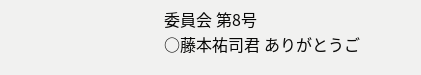委員会 第8号
○藤本祐司君 ありがとうご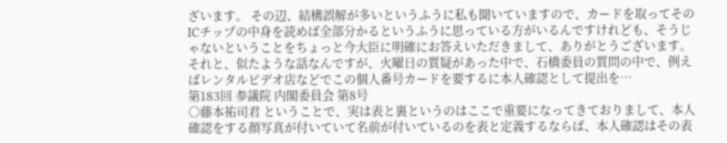ざいます。 その辺、結構誤解が多いというふうに私も聞いていますので、カードを取ってそのICチップの中身を読めば全部分かるというふうに思っている方がいるんですけれども、そうじゃないということをちょっと今大臣に明確にお答えいただきまして、ありがとうございます。 それと、似たような話なんですが、火曜日の質疑があった中で、石橋委員の質問の中で、例えばレンタルビデオ店などでこの個人番号カードを要するに本人確認として提出を…
第183回 参議院 内閣委員会 第8号
○藤本祐司君 ということで、実は表と裏というのはここで重要になってきておりまして、本人確認をする顔写真が付いていて名前が付いているのを表と定義するならば、本人確認はその表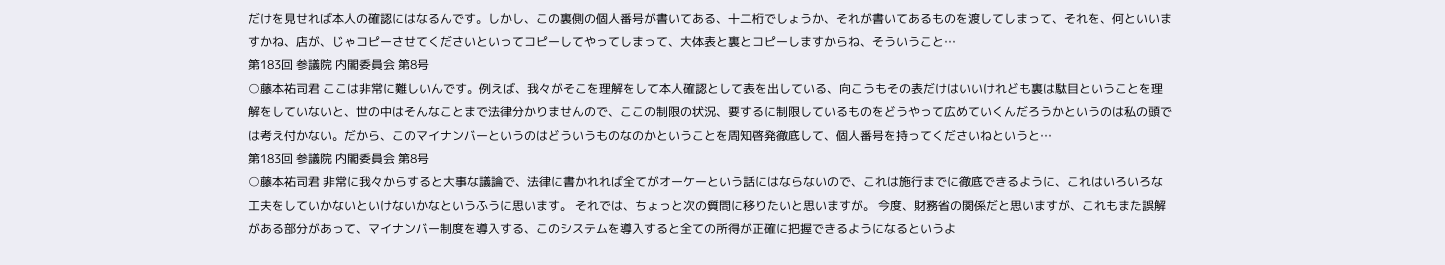だけを見せれば本人の確認にはなるんです。しかし、この裏側の個人番号が書いてある、十二桁でしょうか、それが書いてあるものを渡してしまって、それを、何といいますかね、店が、じゃコピーさせてくださいといってコピーしてやってしまって、大体表と裏とコピーしますからね、そういうこと…
第183回 参議院 内閣委員会 第8号
○藤本祐司君 ここは非常に難しいんです。例えば、我々がそこを理解をして本人確認として表を出している、向こうもその表だけはいいけれども裏は駄目ということを理解をしていないと、世の中はそんなことまで法律分かりませんので、ここの制限の状況、要するに制限しているものをどうやって広めていくんだろうかというのは私の頭では考え付かない。だから、このマイナンバーというのはどういうものなのかということを周知啓発徹底して、個人番号を持ってくださいねというと…
第183回 参議院 内閣委員会 第8号
○藤本祐司君 非常に我々からすると大事な議論で、法律に書かれれば全てがオーケーという話にはならないので、これは施行までに徹底できるように、これはいろいろな工夫をしていかないといけないかなというふうに思います。 それでは、ちょっと次の質問に移りたいと思いますが。 今度、財務省の関係だと思いますが、これもまた誤解がある部分があって、マイナンバー制度を導入する、このシステムを導入すると全ての所得が正確に把握できるようになるというよ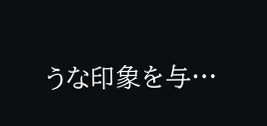うな印象を与…